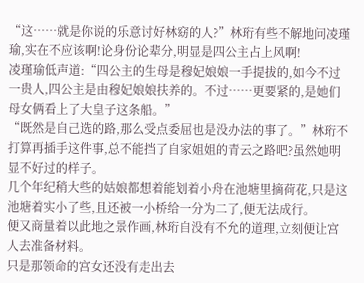“这……就是你说的乐意讨好林窈的人?”林珩有些不解地问凌瑾瑜,实在不应该啊!论身份论辈分,明显是四公主占上风啊!
凌瑾瑜低声道:“四公主的生母是穆妃娘娘一手提拔的,如今不过一贵人,四公主是由穆妃娘娘扶养的。不过……更要紧的,是她们母女俩看上了大皇子这条船。”
“既然是自己选的路,那么受点委屈也是没办法的事了。”林珩不打算再插手这件事,总不能挡了自家姐姐的青云之路吧?虽然她明显不好过的样子。
几个年纪稍大些的姑娘都想着能划着小舟在池塘里摘荷花,只是这池塘着实小了些,且还被一小桥给一分为二了,便无法成行。
便又商量着以此地之景作画,林珩自没有不允的道理,立刻便让宫人去准备材料。
只是那领命的宫女还没有走出去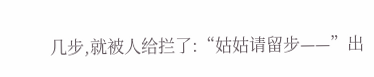几步,就被人给拦了:“姑姑请留步——”出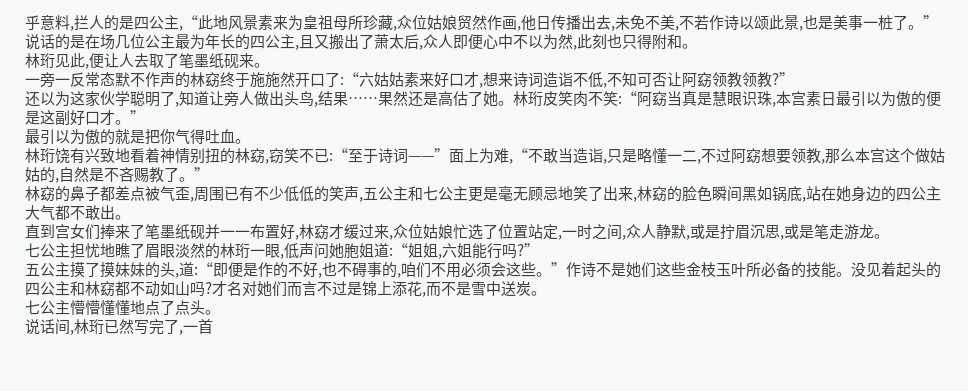乎意料,拦人的是四公主,“此地风景素来为皇祖母所珍藏,众位姑娘贸然作画,他日传播出去,未免不美,不若作诗以颂此景,也是美事一桩了。”
说话的是在场几位公主最为年长的四公主,且又搬出了萧太后,众人即便心中不以为然,此刻也只得附和。
林珩见此,便让人去取了笔墨纸砚来。
一旁一反常态默不作声的林窈终于施施然开口了:“六姑姑素来好口才,想来诗词造诣不低,不知可否让阿窈领教领教?”
还以为这家伙学聪明了,知道让旁人做出头鸟,结果……果然还是高估了她。林珩皮笑肉不笑:“阿窈当真是慧眼识珠,本宫素日最引以为傲的便是这副好口才。”
最引以为傲的就是把你气得吐血。
林珩饶有兴致地看着神情别扭的林窈,窃笑不已:“至于诗词——”面上为难,“不敢当造诣,只是略懂一二,不过阿窈想要领教,那么本宫这个做姑姑的,自然是不吝赐教了。”
林窈的鼻子都差点被气歪,周围已有不少低低的笑声,五公主和七公主更是毫无顾忌地笑了出来,林窈的脸色瞬间黑如锅底,站在她身边的四公主大气都不敢出。
直到宫女们捧来了笔墨纸砚并一一布置好,林窈才缓过来,众位姑娘忙选了位置站定,一时之间,众人静默,或是拧眉沉思,或是笔走游龙。
七公主担忧地瞧了眉眼淡然的林珩一眼,低声问她胞姐道:“姐姐,六姐能行吗?”
五公主摸了摸妹妹的头,道:“即便是作的不好,也不碍事的,咱们不用必须会这些。”作诗不是她们这些金枝玉叶所必备的技能。没见着起头的四公主和林窈都不动如山吗?才名对她们而言不过是锦上添花,而不是雪中送炭。
七公主懵懵懂懂地点了点头。
说话间,林珩已然写完了,一首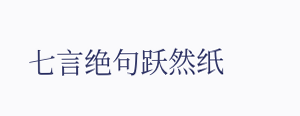七言绝句跃然纸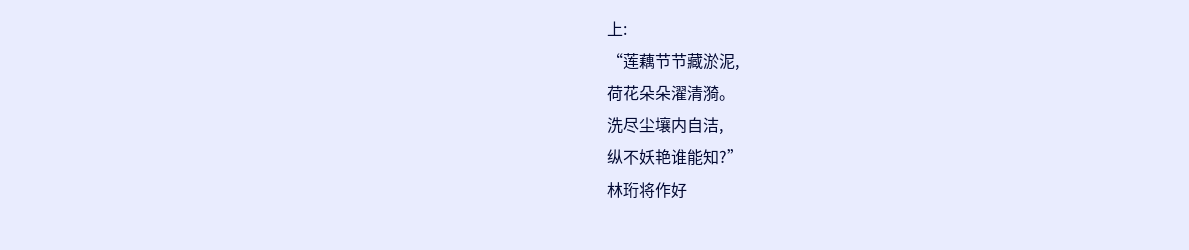上:
“莲藕节节藏淤泥,
荷花朵朵濯清漪。
洗尽尘壤内自洁,
纵不妖艳谁能知?”
林珩将作好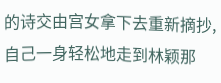的诗交由宫女拿下去重新摘抄,自己一身轻松地走到林颖那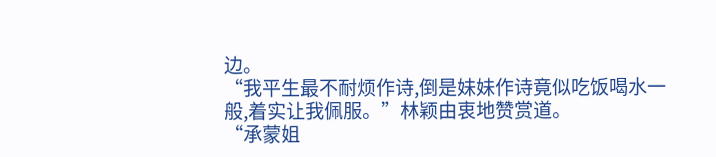边。
“我平生最不耐烦作诗,倒是妹妹作诗竟似吃饭喝水一般,着实让我佩服。”林颖由衷地赞赏道。
“承蒙姐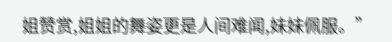姐赞赏,姐姐的舞姿更是人间难闻,妹妹佩服。”